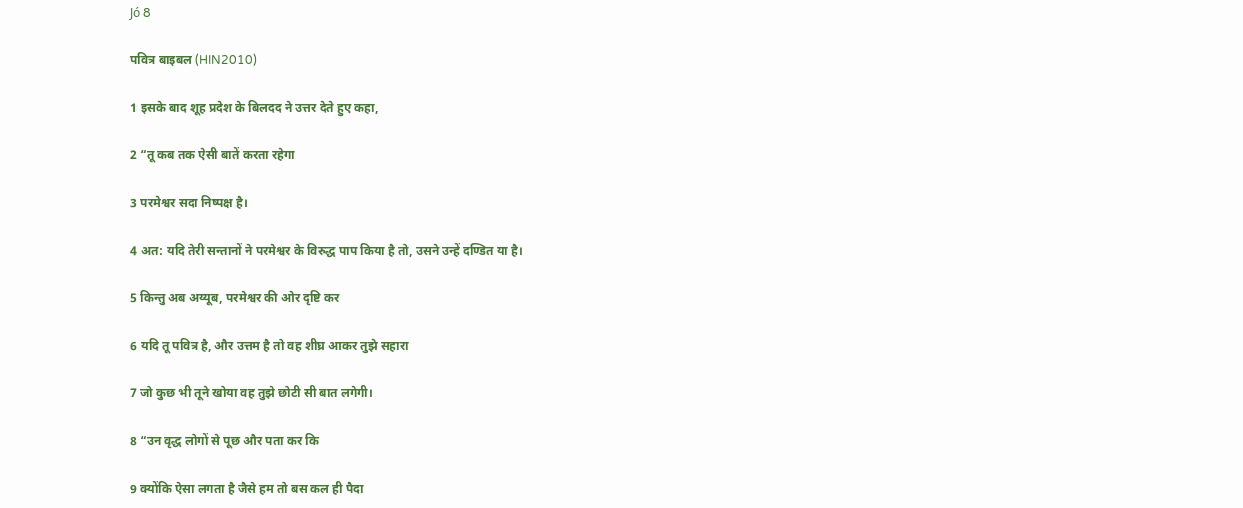Jó 8

पवित्र बाइबल (HIN2010)

1 इसके बाद शूह प्रदेश के बिलदद ने उत्तर देते हुए कहा,

2 “तू कब तक ऐसी बातें करता रहेगा

3 परमेश्वर सदा निष्पक्ष है।

4 अत: यदि तेरी सन्तानों ने परमेश्वर के विरुद्ध पाप किया है तो, उसने उन्हें दण्डित या है।

5 किन्तु अब अय्यूब, परमेश्वर की ओर दृष्टि कर

6 यदि तू पवित्र है, और उत्तम है तो वह शीघ्र आकर तुझे सहारा

7 जो कुछ भी तूने खोया वह तुझे छोटी सी बात लगेगी।

8 “उन वृद्ध लोगों से पूछ और पता कर कि

9 क्योंकि ऐसा लगता है जैसे हम तो बस कल ही पैदा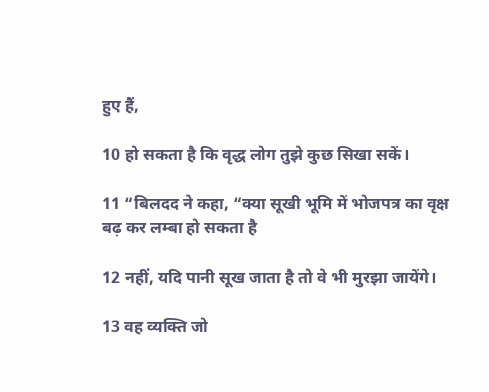हुए हैं,

10 हो सकता है कि वृद्ध लोग तुझे कुछ सिखा सकें।

11 “बिलदद ने कहा, “क्या सूखी भूमि में भोजपत्र का वृक्ष बढ़ कर लम्बा हो सकता है

12 नहीं, यदि पानी सूख जाता है तो वे भी मुरझा जायेंगे।

13 वह व्यक्ति जो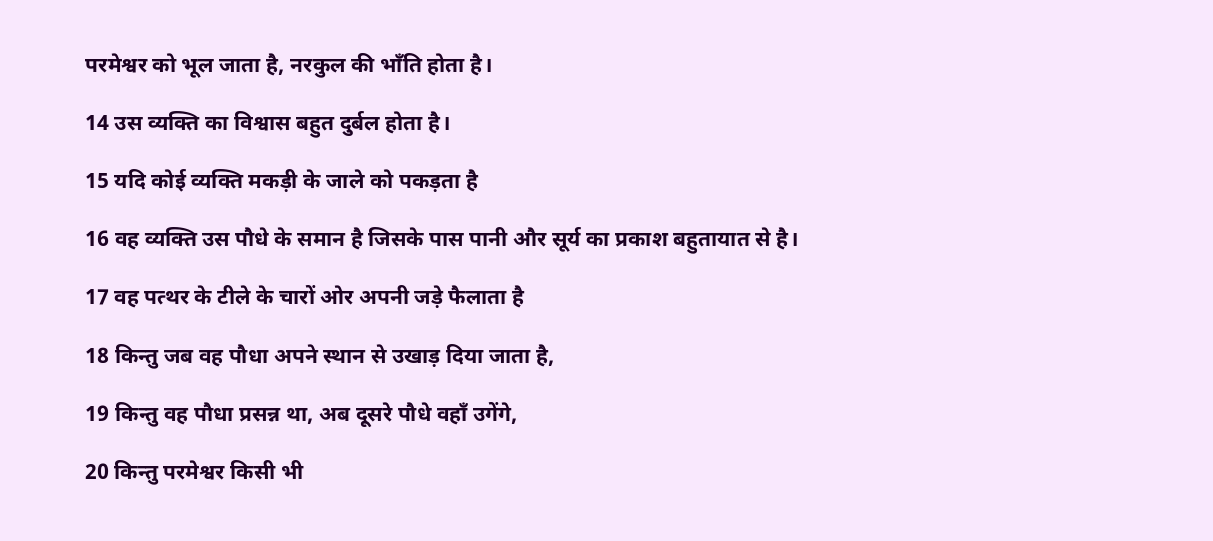परमेश्वर को भूल जाता है, नरकुल की भाँति होता है।

14 उस व्यक्ति का विश्वास बहुत दुर्बल होता है।

15 यदि कोई व्यक्ति मकड़ी के जाले को पकड़ता है

16 वह व्यक्ति उस पौधे के समान है जिसके पास पानी और सूर्य का प्रकाश बहुतायात से है।

17 वह पत्थर के टीले के चारों ओर अपनी जड़े फैलाता है

18 किन्तु जब वह पौधा अपने स्थान से उखाड़ दिया जाता है,

19 किन्तु वह पौधा प्रसन्न था, अब दूसरे पौधे वहाँ उगेंगे,

20 किन्तु परमेश्वर किसी भी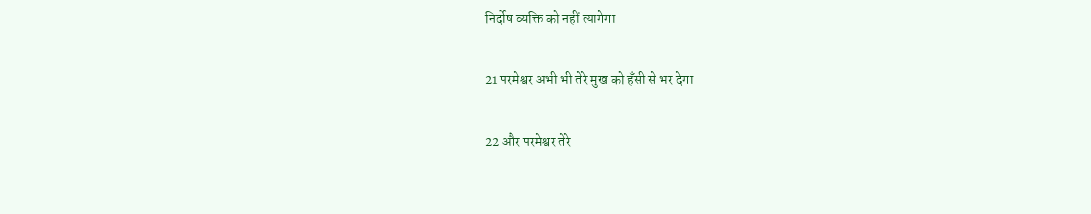निर्दोष व्यक्ति को नहीं त्यागेगा

21 परमेश्वर अभी भी तेरे मुख को हँसी से भर देगा

22 और परमेश्वर तेरे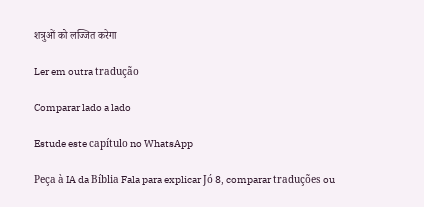शत्रुओं को लज्जित करेगा

Ler em outra tradução

Comparar lado a lado

Estude este capítulo no WhatsApp

Peça à IA da Bíblia Fala para explicar Jó 8, comparar traduções ou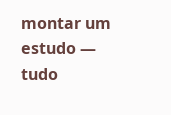montar um estudo — tudo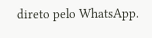direto pelo WhatsApp.